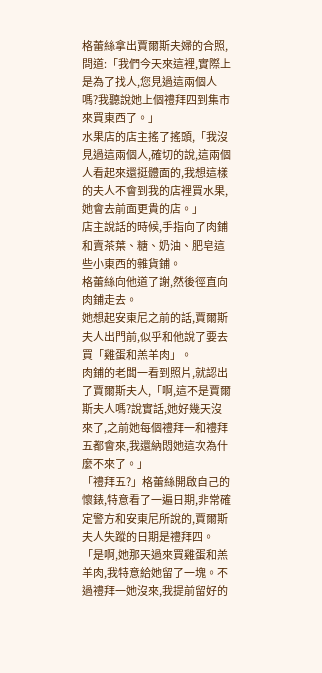格蕾絲拿出賈爾斯夫婦的合照,問道:「我們今天來這裡,實際上是為了找人,您見過這兩個人嗎?我聽說她上個禮拜四到集市來買東西了。」
水果店的店主搖了搖頭,「我沒見過這兩個人,確切的說,這兩個人看起來還挺體面的,我想這樣的夫人不會到我的店裡買水果,她會去前面更貴的店。」
店主說話的時候,手指向了肉鋪和賣茶葉、糖、奶油、肥皂這些小東西的雜貨鋪。
格蕾絲向他道了謝,然後徑直向肉鋪走去。
她想起安東尼之前的話,賈爾斯夫人出門前,似乎和他說了要去買「雞蛋和羔羊肉」。
肉鋪的老闆一看到照片,就認出了賈爾斯夫人,「啊,這不是賈爾斯夫人嗎?說實話,她好幾天沒來了,之前她每個禮拜一和禮拜五都會來,我還納悶她這次為什麼不來了。」
「禮拜五?」格蕾絲開啟自己的懷錶,特意看了一遍日期,非常確定警方和安東尼所說的,賈爾斯夫人失蹤的日期是禮拜四。
「是啊,她那天過來買雞蛋和羔羊肉,我特意給她留了一塊。不過禮拜一她沒來,我提前留好的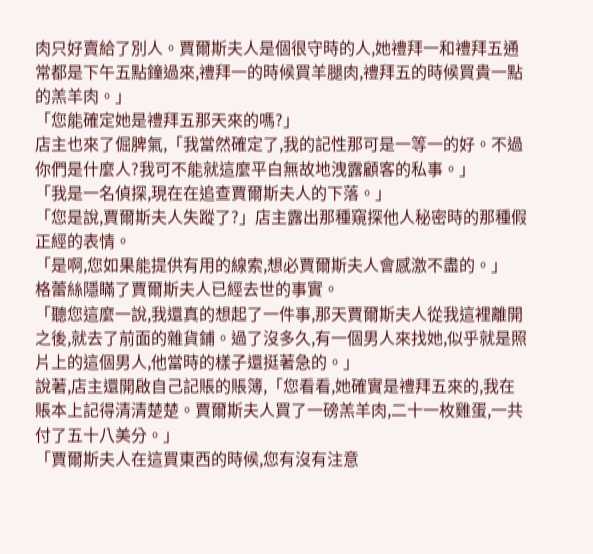肉只好賣給了別人。賈爾斯夫人是個很守時的人,她禮拜一和禮拜五通常都是下午五點鐘過來,禮拜一的時候買羊腿肉,禮拜五的時候買貴一點的羔羊肉。」
「您能確定她是禮拜五那天來的嗎?」
店主也來了倔脾氣,「我當然確定了,我的記性那可是一等一的好。不過你們是什麼人?我可不能就這麼平白無故地洩露顧客的私事。」
「我是一名偵探,現在在追查賈爾斯夫人的下落。」
「您是說,賈爾斯夫人失蹤了?」店主露出那種窺探他人秘密時的那種假正經的表情。
「是啊,您如果能提供有用的線索,想必賈爾斯夫人會感激不盡的。」
格蕾絲隱瞞了賈爾斯夫人已經去世的事實。
「聽您這麼一說,我還真的想起了一件事,那天賈爾斯夫人從我這裡離開之後,就去了前面的雜貨鋪。過了沒多久,有一個男人來找她,似乎就是照片上的這個男人,他當時的樣子還挺著急的。」
說著,店主還開啟自己記賬的賬簿,「您看看,她確實是禮拜五來的,我在賬本上記得清清楚楚。賈爾斯夫人買了一磅羔羊肉,二十一枚雞蛋,一共付了五十八美分。」
「賈爾斯夫人在這買東西的時候,您有沒有注意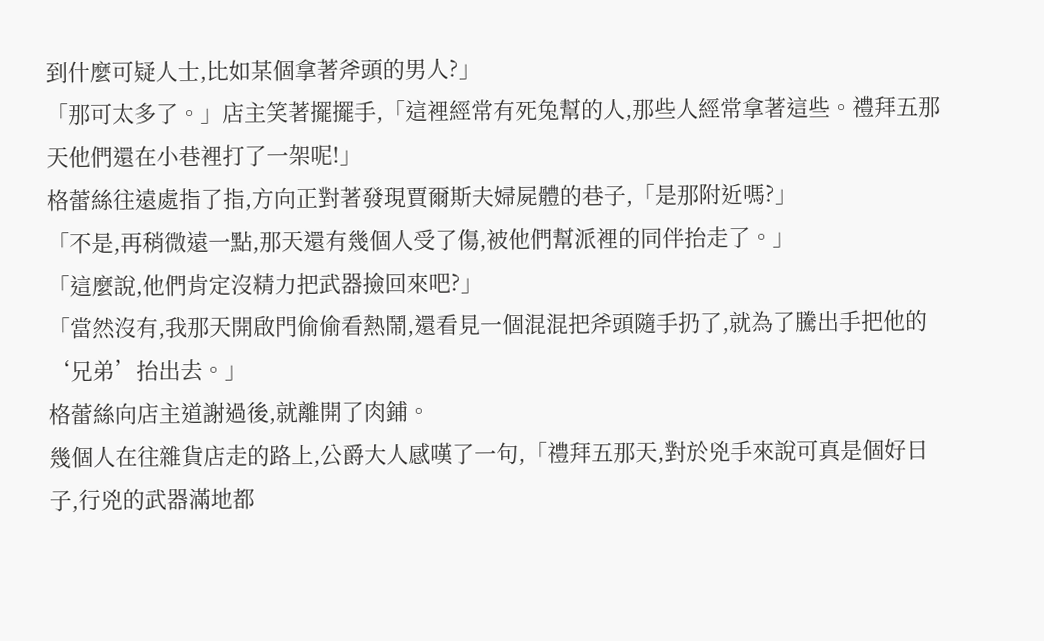到什麼可疑人士,比如某個拿著斧頭的男人?」
「那可太多了。」店主笑著擺擺手,「這裡經常有死兔幫的人,那些人經常拿著這些。禮拜五那天他們還在小巷裡打了一架呢!」
格蕾絲往遠處指了指,方向正對著發現賈爾斯夫婦屍體的巷子,「是那附近嗎?」
「不是,再稍微遠一點,那天還有幾個人受了傷,被他們幫派裡的同伴抬走了。」
「這麼說,他們肯定沒精力把武器撿回來吧?」
「當然沒有,我那天開啟門偷偷看熱鬧,還看見一個混混把斧頭隨手扔了,就為了騰出手把他的‘兄弟’抬出去。」
格蕾絲向店主道謝過後,就離開了肉鋪。
幾個人在往雜貨店走的路上,公爵大人感嘆了一句,「禮拜五那天,對於兇手來說可真是個好日子,行兇的武器滿地都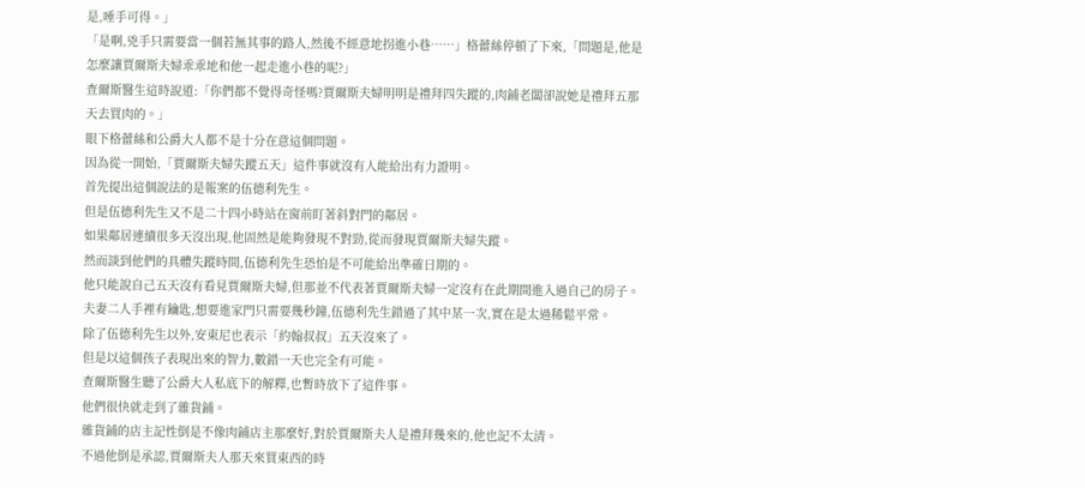是,唾手可得。」
「是啊,兇手只需要當一個若無其事的路人,然後不經意地拐進小巷……」格蕾絲停頓了下來,「問題是,他是怎麼讓賈爾斯夫婦乖乖地和他一起走進小巷的呢?」
查爾斯醫生這時說道:「你們都不覺得奇怪嗎?賈爾斯夫婦明明是禮拜四失蹤的,肉鋪老闆卻說她是禮拜五那天去買肉的。」
眼下格蕾絲和公爵大人都不是十分在意這個問題。
因為從一開始,「賈爾斯夫婦失蹤五天」這件事就沒有人能給出有力證明。
首先提出這個說法的是報案的伍德利先生。
但是伍德利先生又不是二十四小時站在窗前盯著斜對門的鄰居。
如果鄰居連續很多天沒出現,他固然是能夠發現不對勁,從而發現賈爾斯夫婦失蹤。
然而談到他們的具體失蹤時間,伍德利先生恐怕是不可能給出準確日期的。
他只能說自己五天沒有看見賈爾斯夫婦,但那並不代表著賈爾斯夫婦一定沒有在此期間進入過自己的房子。
夫妻二人手裡有鑰匙,想要進家門只需要幾秒鐘,伍德利先生錯過了其中某一次,實在是太過稀鬆平常。
除了伍德利先生以外,安東尼也表示「約翰叔叔」五天沒來了。
但是以這個孩子表現出來的智力,數錯一天也完全有可能。
查爾斯醫生聽了公爵大人私底下的解釋,也暫時放下了這件事。
他們很快就走到了雜貨鋪。
雜貨鋪的店主記性倒是不像肉鋪店主那麼好,對於賈爾斯夫人是禮拜幾來的,他也記不太清。
不過他倒是承認,賈爾斯夫人那天來買東西的時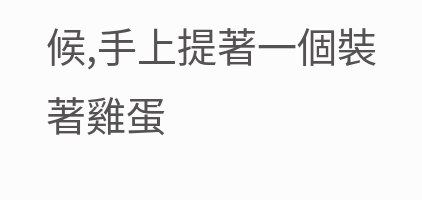候,手上提著一個裝著雞蛋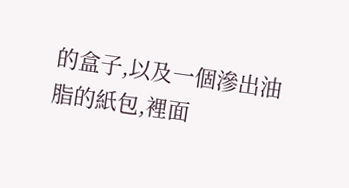的盒子,以及一個滲出油脂的紙包,裡面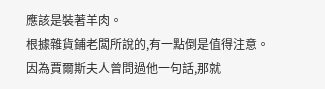應該是裝著羊肉。
根據雜貨鋪老闆所說的,有一點倒是值得注意。
因為賈爾斯夫人曾問過他一句話,那就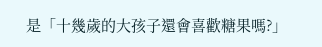是「十幾歲的大孩子還會喜歡糖果嗎?」